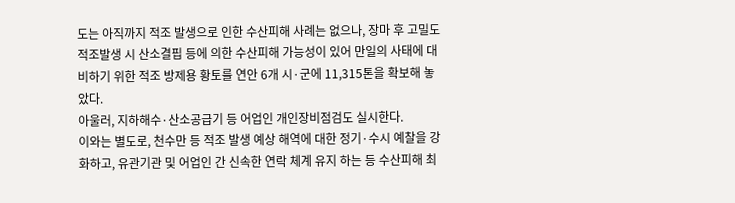도는 아직까지 적조 발생으로 인한 수산피해 사례는 없으나, 장마 후 고밀도 적조발생 시 산소결핍 등에 의한 수산피해 가능성이 있어 만일의 사태에 대비하기 위한 적조 방제용 황토를 연안 6개 시·군에 11,315톤을 확보해 놓았다.
아울러, 지하해수·산소공급기 등 어업인 개인장비점검도 실시한다.
이와는 별도로, 천수만 등 적조 발생 예상 해역에 대한 정기·수시 예찰을 강화하고, 유관기관 및 어업인 간 신속한 연락 체계 유지 하는 등 수산피해 최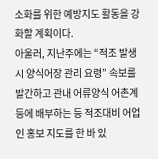소화를 위한 예방지도 활동을 강화할 계획이다.
아울러, 지난주에는 “적조 발생 시 양식어장 관리 요령” 속보를 발간하고 관내 어류양식 어촌계 등에 배부하는 등 적조대비 어업인 홍보 지도를 한 바 있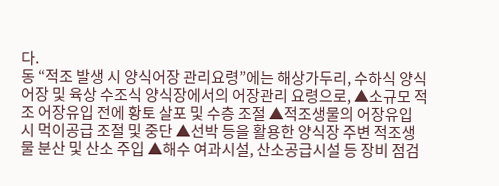다.
동 “적조 발생 시 양식어장 관리요령”에는 해상가두리, 수하식 양식어장 및 육상 수조식 양식장에서의 어장관리 요령으로, ▲소규모 적조 어장유입 전에 황토 살포 및 수층 조절 ▲적조생물의 어장유입 시 먹이공급 조절 및 중단 ▲선박 등을 활용한 양식장 주변 적조생물 분산 및 산소 주입 ▲해수 여과시설, 산소공급시설 등 장비 점검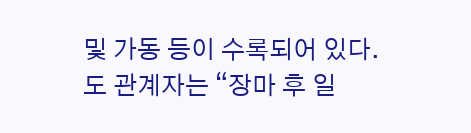및 가동 등이 수록되어 있다.
도 관계자는 “장마 후 일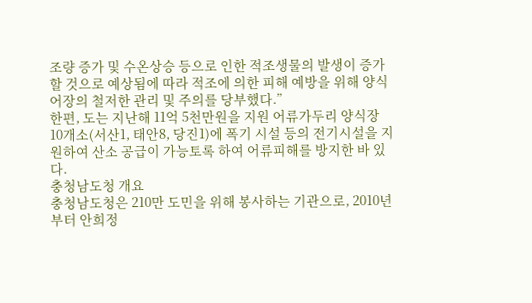조량 증가 및 수온상승 등으로 인한 적조생물의 발생이 증가할 것으로 예상됨에 따라 적조에 의한 피해 예방을 위해 양식어장의 철저한 관리 및 주의를 당부했다.”
한편, 도는 지난해 11억 5천만원을 지원 어류가두리 양식장 10개소(서산1, 태안8, 당진1)에 폭기 시설 등의 전기시설을 지원하여 산소 공급이 가능토록 하여 어류피해를 방지한 바 있다.
충청남도청 개요
충청남도청은 210만 도민을 위해 봉사하는 기관으로, 2010년부터 안희정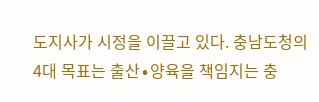도지사가 시정을 이끌고 있다. 충남도청의 4대 목표는 출산∙양육을 책임지는 충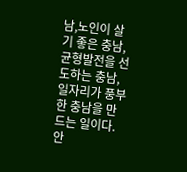남,노인이 살기 좋은 충남, 균형발전을 선도하는 충남, 일자리가 풍부한 충남을 만드는 일이다. 안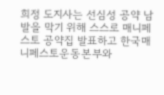희정 도지사는 선심성 공약 남발을 막기 위해 스스로 매니페스토 공약집 발표하고 한국매니페스토운동본부와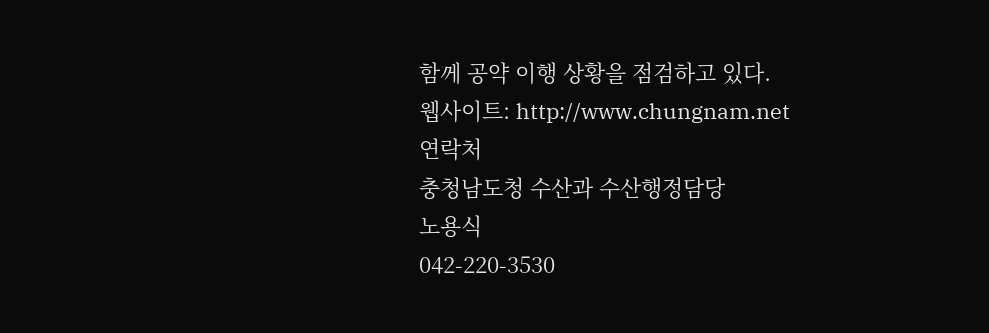함께 공약 이행 상황을 점검하고 있다.
웹사이트: http://www.chungnam.net
연락처
충청남도청 수산과 수산행정담당
노용식
042-220-3530